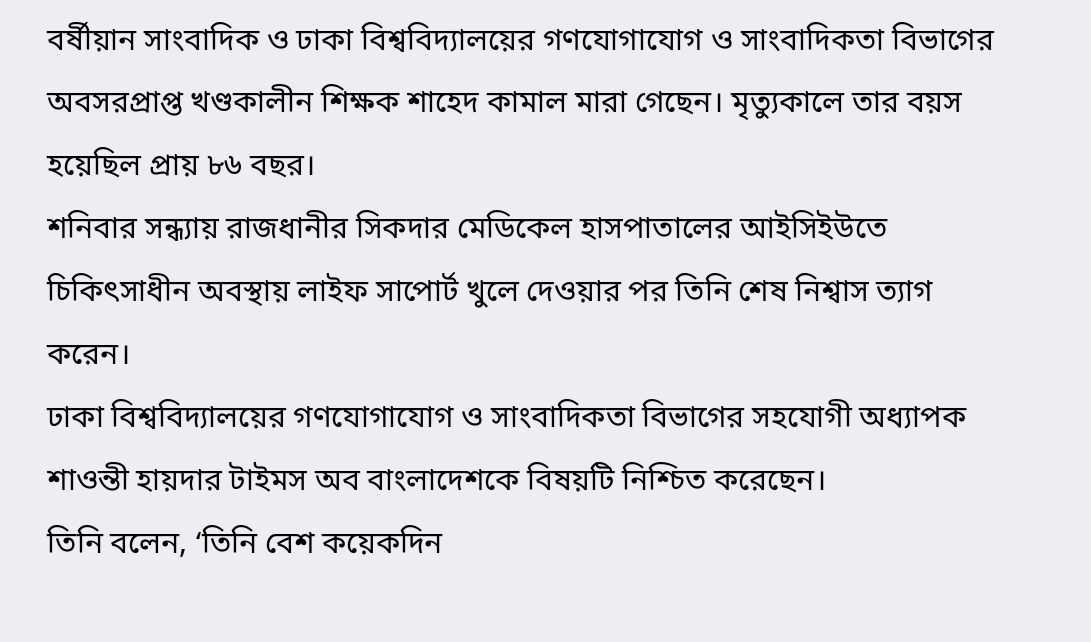বর্ষীয়ান সাংবাদিক ও ঢাকা বিশ্ববিদ্যালয়ের গণযোগাযোগ ও সাংবাদিকতা বিভাগের অবসরপ্রাপ্ত খণ্ডকালীন শিক্ষক শাহেদ কামাল মারা গেছেন। মৃত্যুকালে তার বয়স হয়েছিল প্রায় ৮৬ বছর।
শনিবার সন্ধ্যায় রাজধানীর সিকদার মেডিকেল হাসপাতালের আইসিইউতে চিকিৎসাধীন অবস্থায় লাইফ সাপোর্ট খুলে দেওয়ার পর তিনি শেষ নিশ্বাস ত্যাগ করেন।
ঢাকা বিশ্ববিদ্যালয়ের গণযোগাযোগ ও সাংবাদিকতা বিভাগের সহযোগী অধ্যাপক শাওন্তী হায়দার টাইমস অব বাংলাদেশকে বিষয়টি নিশ্চিত করেছেন।
তিনি বলেন, ‘তিনি বেশ কয়েকদিন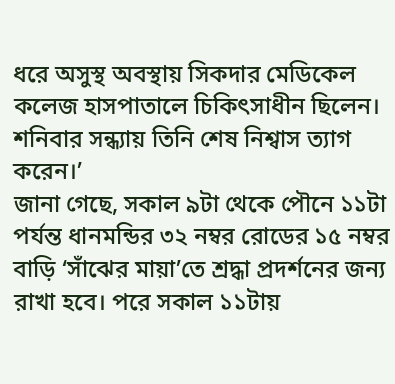ধরে অসুস্থ অবস্থায় সিকদার মেডিকেল কলেজ হাসপাতালে চিকিৎসাধীন ছিলেন। শনিবার সন্ধ্যায় তিনি শেষ নিশ্বাস ত্যাগ করেন।’
জানা গেছে, সকাল ৯টা থেকে পৌনে ১১টা পর্যন্ত ধানমন্ডির ৩২ নম্বর রোডের ১৫ নম্বর বাড়ি ‘সাঁঝের মায়া’তে শ্রদ্ধা প্রদর্শনের জন্য রাখা হবে। পরে সকাল ১১টায়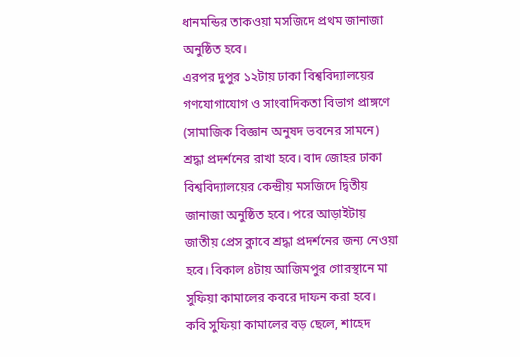ধানমন্ডির তাকওয়া মসজিদে প্রথম জানাজা অনুষ্ঠিত হবে।
এরপর দুপুর ১২টায় ঢাকা বিশ্ববিদ্যালয়ের গণযোগাযোগ ও সাংবাদিকতা বিভাগ প্রাঙ্গণে (সামাজিক বিজ্ঞান অনুষদ ভবনের সামনে) শ্রদ্ধা প্রদর্শনের রাখা হবে। বাদ জোহর ঢাকা বিশ্ববিদ্যালয়ের কেন্দ্রীয় মসজিদে দ্বিতীয় জানাজা অনুষ্ঠিত হবে। পরে আড়াইটায় জাতীয় প্রেস ক্লাবে শ্রদ্ধা প্রদর্শনের জন্য নেওয়া হবে। বিকাল ৪টায় আজিমপুর গোরস্থানে মা সুফিয়া কামালের কবরে দাফন করা হবে।
কবি সুফিয়া কামালের বড় ছেলে, শাহেদ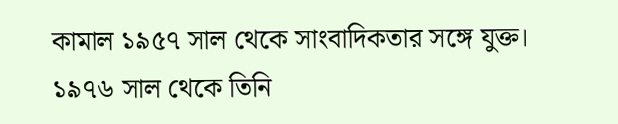কামাল ১৯৫৭ সাল থেকে সাংবাদিকতার সঙ্গে যুক্ত। ১৯৭৬ সাল থেকে তিনি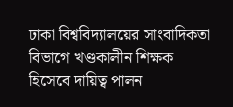ঢাকা বিশ্ববিদ্যালয়ের সাংবাদিকতা বিভাগে খণ্ডকালীন শিক্ষক হিসেবে দায়িত্ব পালন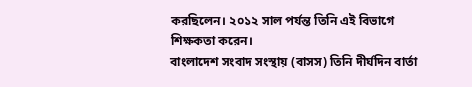করছিলেন। ২০১২ সাল পর্যন্ত তিনি এই বিভাগে শিক্ষকতা করেন।
বাংলাদেশ সংবাদ সংস্থায় (বাসস) তিনি দীর্ঘদিন বার্তা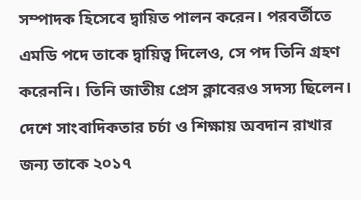সম্পাদক হিসেবে দ্বায়িত পালন করেন। পরবর্তীতে এমডি পদে তাকে দ্বায়িত্ব দিলেও, সে পদ তিনি গ্রহণ করেননি। তিনি জাতীয় প্রেস ক্লাবেরও সদস্য ছিলেন।
দেশে সাংবাদিকতার চর্চা ও শিক্ষায় অবদান রাখার জন্য তাকে ২০১৭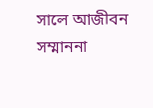সালে আজীবন সম্মাননা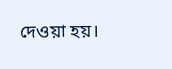দেওয়া হয়।